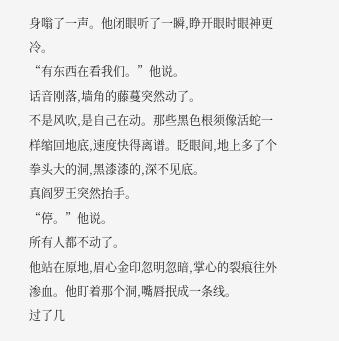身嗡了一声。他闭眼听了一瞬,睁开眼时眼神更冷。
“有东西在看我们。”他说。
话音刚落,墙角的藤蔓突然动了。
不是风吹,是自己在动。那些黑色根须像活蛇一样缩回地底,速度快得离谱。眨眼间,地上多了个拳头大的洞,黑漆漆的,深不见底。
真阎罗王突然抬手。
“停。”他说。
所有人都不动了。
他站在原地,眉心金印忽明忽暗,掌心的裂痕往外渗血。他盯着那个洞,嘴唇抿成一条线。
过了几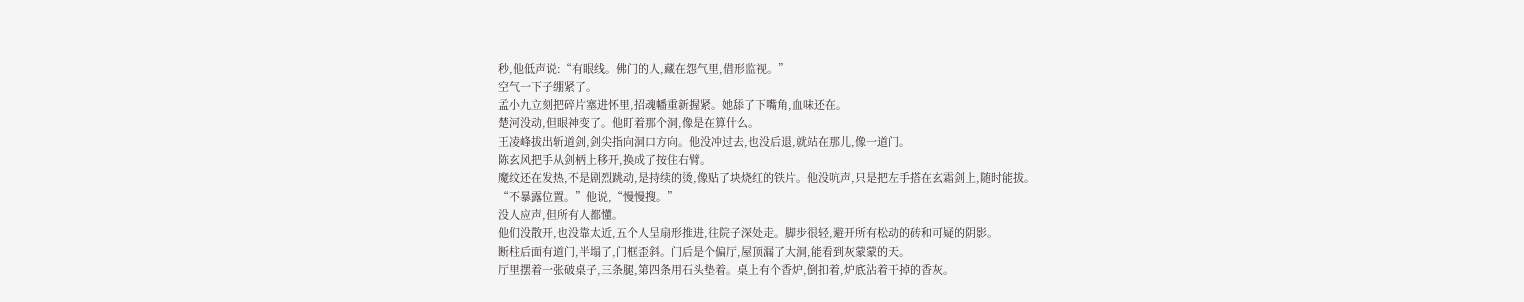秒,他低声说:“有眼线。佛门的人,藏在怨气里,借形监视。”
空气一下子绷紧了。
孟小九立刻把碎片塞进怀里,招魂幡重新握紧。她舔了下嘴角,血味还在。
楚河没动,但眼神变了。他盯着那个洞,像是在算什么。
王凌峰拔出斩道剑,剑尖指向洞口方向。他没冲过去,也没后退,就站在那儿,像一道门。
陈玄风把手从剑柄上移开,换成了按住右臂。
魔纹还在发热,不是剧烈跳动,是持续的烫,像贴了块烧红的铁片。他没吭声,只是把左手搭在玄霜剑上,随时能拔。
“不暴露位置。”他说,“慢慢搜。”
没人应声,但所有人都懂。
他们没散开,也没靠太近,五个人呈扇形推进,往院子深处走。脚步很轻,避开所有松动的砖和可疑的阴影。
断柱后面有道门,半塌了,门框歪斜。门后是个偏厅,屋顶漏了大洞,能看到灰蒙蒙的天。
厅里摆着一张破桌子,三条腿,第四条用石头垫着。桌上有个香炉,倒扣着,炉底沾着干掉的香灰。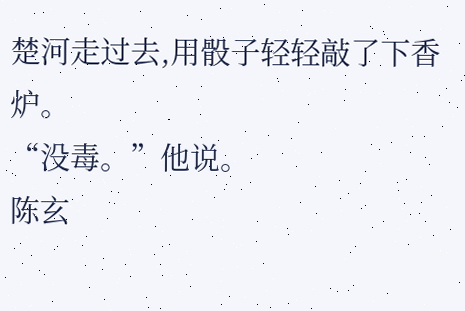楚河走过去,用骰子轻轻敲了下香炉。
“没毒。”他说。
陈玄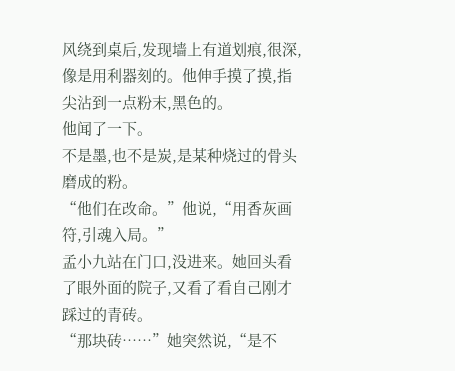风绕到桌后,发现墙上有道划痕,很深,像是用利器刻的。他伸手摸了摸,指尖沾到一点粉末,黑色的。
他闻了一下。
不是墨,也不是炭,是某种烧过的骨头磨成的粉。
“他们在改命。”他说,“用香灰画符,引魂入局。”
孟小九站在门口,没进来。她回头看了眼外面的院子,又看了看自己刚才踩过的青砖。
“那块砖……”她突然说,“是不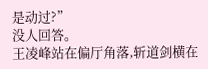是动过?”
没人回答。
王凌峰站在偏厅角落,斩道剑横在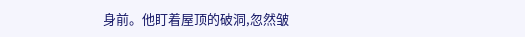身前。他盯着屋顶的破洞,忽然皱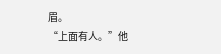眉。
“上面有人。”他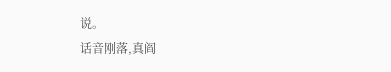说。
话音刚落,真阎